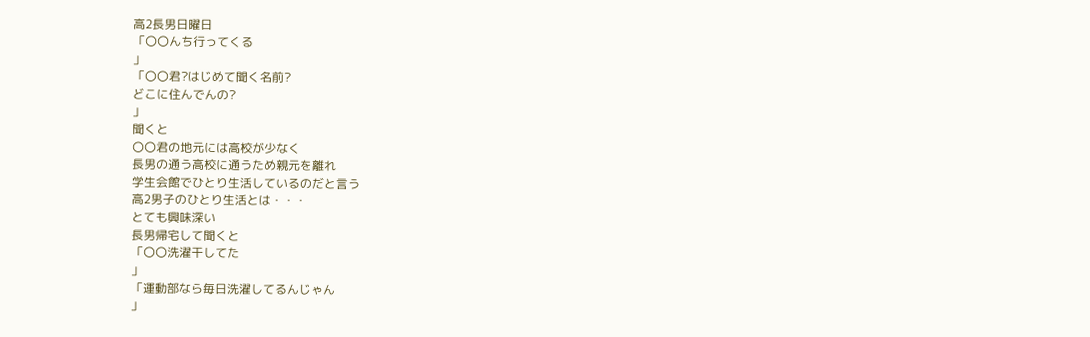高2長男日曜日
「〇〇んち行ってくる
」
「〇〇君?はじめて聞く名前?
どこに住んでんの?
」
聞くと
〇〇君の地元には高校が少なく
長男の通う高校に通うため親元を離れ
学生会館でひとり生活しているのだと言う
高2男子のひとり生活とは・・・
とても興味深い
長男帰宅して聞くと
「〇〇洗濯干してた
」
「運動部なら毎日洗濯してるんじゃん
」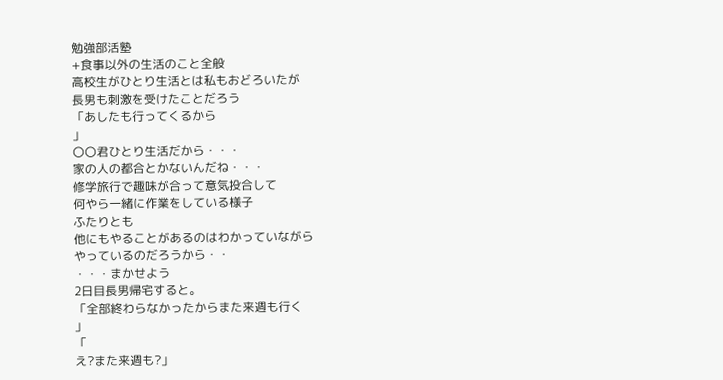勉強部活塾
+食事以外の生活のこと全般
高校生がひとり生活とは私もおどろいたが
長男も刺激を受けたことだろう
「あしたも行ってくるから
」
〇〇君ひとり生活だから・・・
家の人の都合とかないんだね・・・
修学旅行で趣味が合って意気投合して
何やら一緒に作業をしている様子
ふたりとも
他にもやることがあるのはわかっていながら
やっているのだろうから・・
・・・まかせよう
2日目長男帰宅すると。
「全部終わらなかったからまた来週も行く
」
「
え?また来週も?」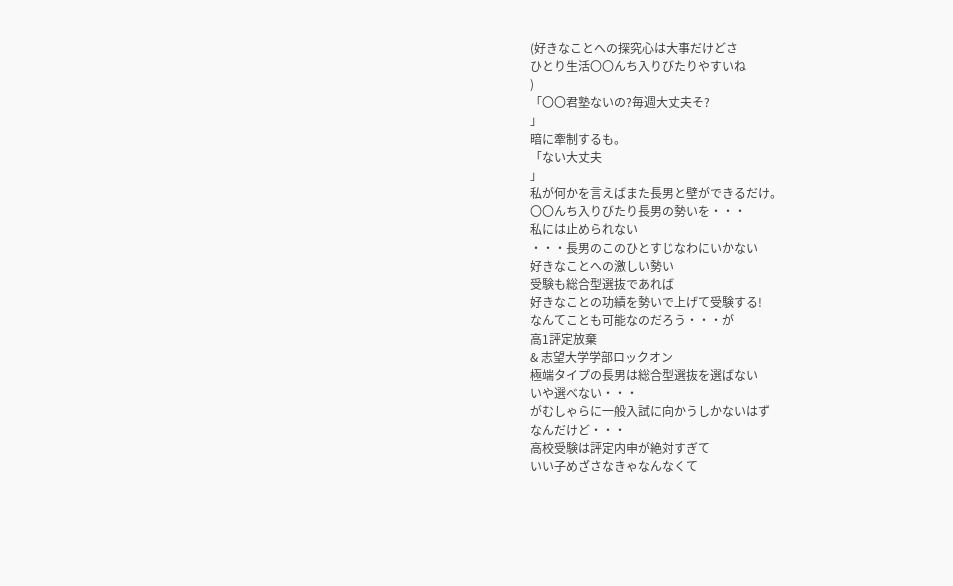(好きなことへの探究心は大事だけどさ
ひとり生活〇〇んち入りびたりやすいね
)
「〇〇君塾ないの?毎週大丈夫そ?
」
暗に牽制するも。
「ない大丈夫
」
私が何かを言えばまた長男と壁ができるだけ。
〇〇んち入りびたり長男の勢いを・・・
私には止められない
・・・長男のこのひとすじなわにいかない
好きなことへの激しい勢い
受験も総合型選抜であれば
好きなことの功績を勢いで上げて受験する!
なんてことも可能なのだろう・・・が
高1評定放棄
& 志望大学学部ロックオン
極端タイプの長男は総合型選抜を選ばない
いや選べない・・・
がむしゃらに一般入試に向かうしかないはず
なんだけど・・・
高校受験は評定内申が絶対すぎて
いい子めざさなきゃなんなくて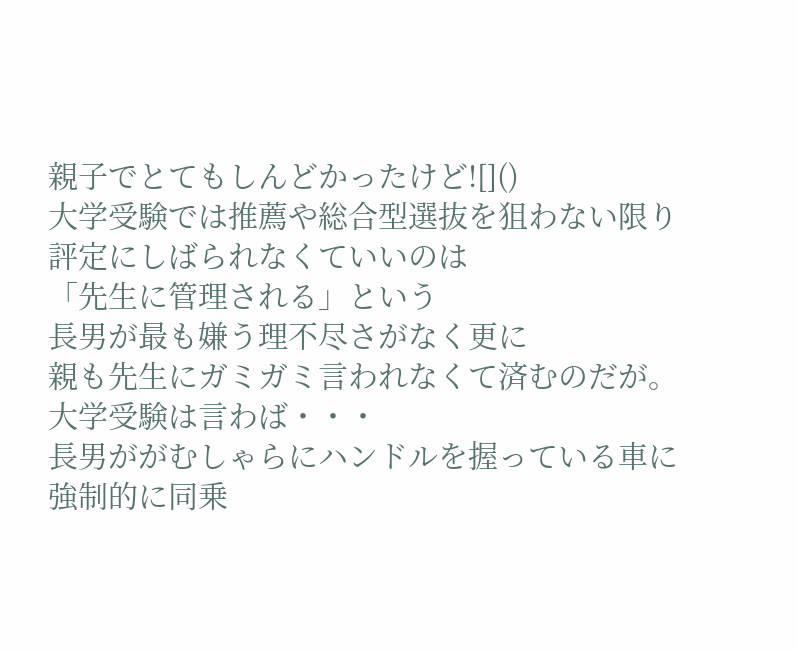親子でとてもしんどかったけど![]()
大学受験では推薦や総合型選抜を狙わない限り
評定にしばられなくていいのは
「先生に管理される」という
長男が最も嫌う理不尽さがなく更に
親も先生にガミガミ言われなくて済むのだが。
大学受験は言わば・・・
長男ががむしゃらにハンドルを握っている車に
強制的に同乗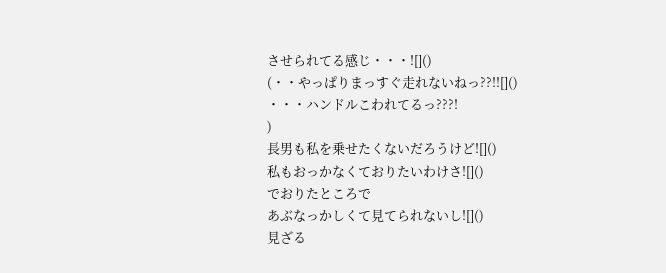させられてる感じ・・・![]()
(・・やっぱりまっすぐ走れないねっ??!![]()
・・・ハンドルこわれてるっ???!
)
長男も私を乗せたくないだろうけど![]()
私もおっかなくておりたいわけさ![]()
でおりたところで
あぶなっかしくて見てられないし![]()
見ざる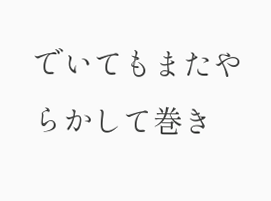でいてもまたやらかして巻き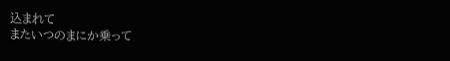込まれて
またいつのまにか乗って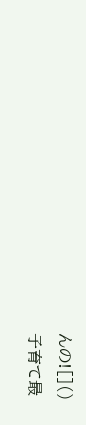んの![]()
子育て最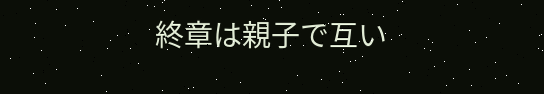終章は親子で互い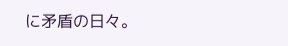に矛盾の日々。